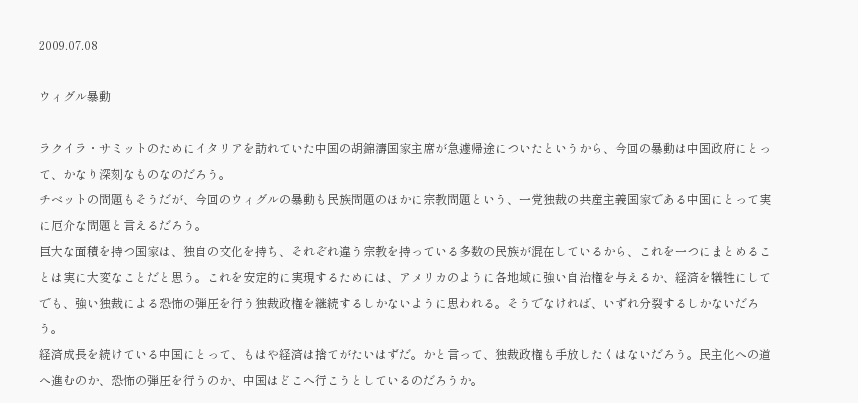2009.07.08

ウィグル暴動

ラクイラ・サミットのためにイタリアを訪れていた中国の胡錦濤国家主席が急遽帰途についたというから、今回の暴動は中国政府にとって、かなり深刻なものなのだろう。
チベットの問題もそうだが、今回のウィグルの暴動も民族問題のほかに宗教問題という、一党独裁の共産主義国家である中国にとって実に厄介な問題と言えるだろう。
巨大な面積を持つ国家は、独自の文化を持ち、それぞれ違う宗教を持っている多数の民族が混在しているから、これを一つにまとめることは実に大変なことだと思う。これを安定的に実現するためには、アメリカのように各地域に強い自治権を与えるか、経済を犠牲にしてでも、強い独裁による恐怖の弾圧を行う独裁政権を継続するしかないように思われる。そうでなければ、いずれ分裂するしかないだろう。
経済成長を続けている中国にとって、もはや経済は捨てがたいはずだ。かと言って、独裁政権も手放したくはないだろう。民主化への道へ進むのか、恐怖の弾圧を行うのか、中国はどこへ行こうとしているのだろうか。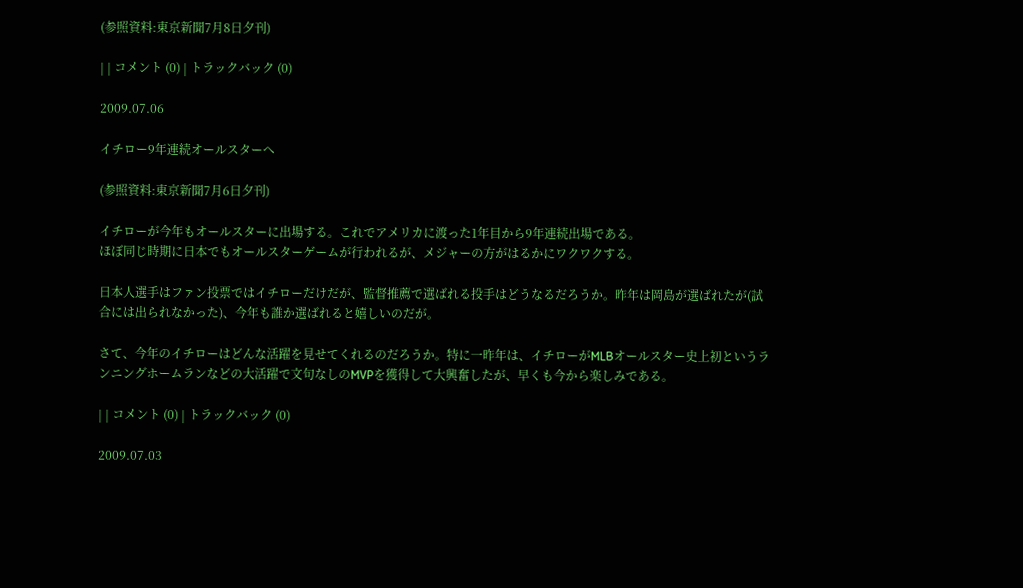(参照資料:東京新聞7月8日夕刊)

| | コメント (0) | トラックバック (0)

2009.07.06

イチロー9年連続オールスターへ

(参照資料:東京新聞7月6日夕刊)

イチローが今年もオールスターに出場する。これでアメリカに渡った1年目から9年連続出場である。
ほぼ同じ時期に日本でもオールスターゲームが行われるが、メジャーの方がはるかにワクワクする。

日本人選手はファン投票ではイチローだけだが、監督推薦で選ばれる投手はどうなるだろうか。昨年は岡島が選ばれたが(試合には出られなかった)、今年も誰か選ばれると嬉しいのだが。

さて、今年のイチローはどんな活躍を見せてくれるのだろうか。特に一昨年は、イチローがMLBオールスター史上初というランニングホームランなどの大活躍で文句なしのMVPを獲得して大興奮したが、早くも今から楽しみである。

| | コメント (0) | トラックバック (0)

2009.07.03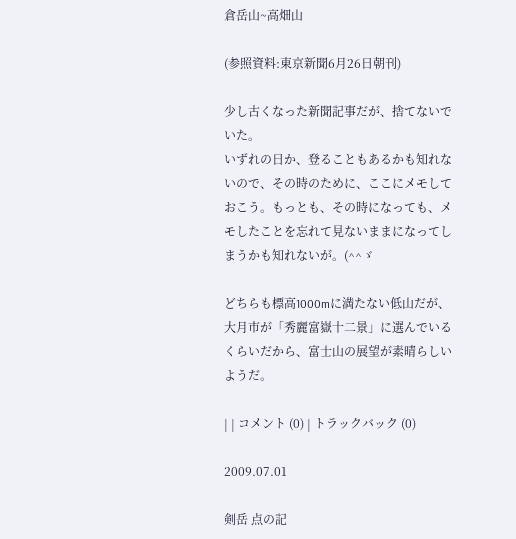倉岳山~高畑山

(参照資料:東京新聞6月26日朝刊)

少し古くなった新聞記事だが、捨てないでいた。
いずれの日か、登ることもあるかも知れないので、その時のために、ここにメモしておこう。もっとも、その時になっても、メモしたことを忘れて見ないままになってしまうかも知れないが。(^^ゞ

どちらも標高1000mに満たない低山だが、大月市が「秀麗富嶽十二景」に選んでいるくらいだから、富士山の展望が素晴らしいようだ。

| | コメント (0) | トラックバック (0)

2009.07.01

剣岳 点の記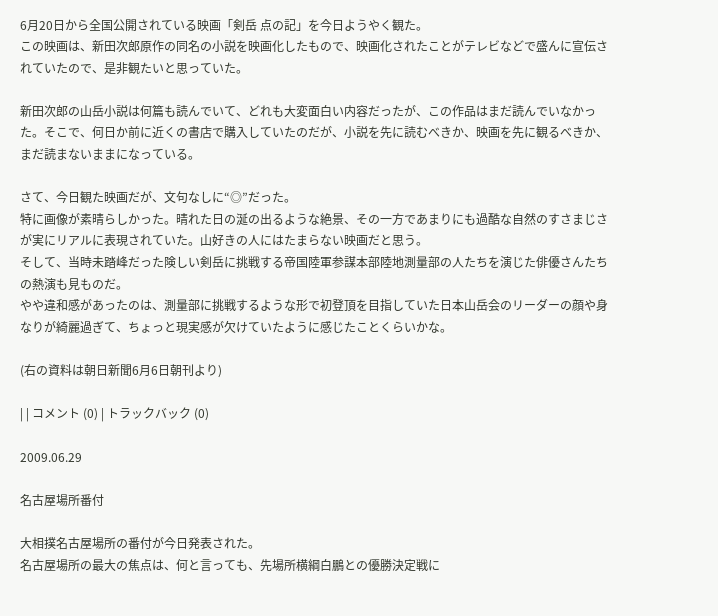6月20日から全国公開されている映画「剣岳 点の記」を今日ようやく観た。
この映画は、新田次郎原作の同名の小説を映画化したもので、映画化されたことがテレビなどで盛んに宣伝されていたので、是非観たいと思っていた。

新田次郎の山岳小説は何篇も読んでいて、どれも大変面白い内容だったが、この作品はまだ読んでいなかった。そこで、何日か前に近くの書店で購入していたのだが、小説を先に読むべきか、映画を先に観るべきか、まだ読まないままになっている。

さて、今日観た映画だが、文句なしに“◎”だった。
特に画像が素晴らしかった。晴れた日の涎の出るような絶景、その一方であまりにも過酷な自然のすさまじさが実にリアルに表現されていた。山好きの人にはたまらない映画だと思う。
そして、当時未踏峰だった険しい剣岳に挑戦する帝国陸軍参謀本部陸地測量部の人たちを演じた俳優さんたちの熱演も見ものだ。
やや違和感があったのは、測量部に挑戦するような形で初登頂を目指していた日本山岳会のリーダーの顔や身なりが綺麗過ぎて、ちょっと現実感が欠けていたように感じたことくらいかな。

(右の資料は朝日新聞6月6日朝刊より)

| | コメント (0) | トラックバック (0)

2009.06.29

名古屋場所番付

大相撲名古屋場所の番付が今日発表された。
名古屋場所の最大の焦点は、何と言っても、先場所横綱白鵬との優勝決定戦に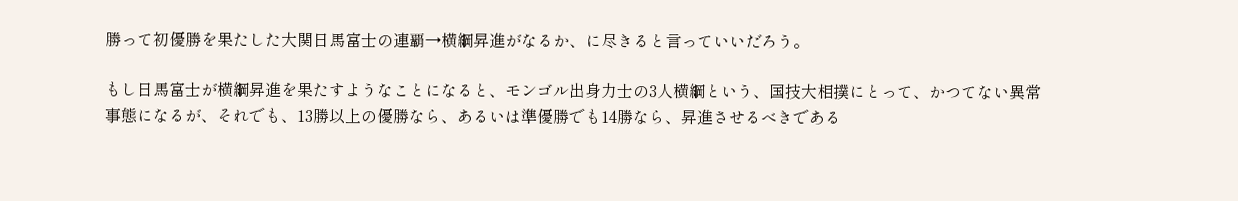勝って初優勝を果たした大関日馬富士の連覇→横綱昇進がなるか、に尽きると言っていいだろう。

もし日馬富士が横綱昇進を果たすようなことになると、モンゴル出身力士の3人横綱という、国技大相撲にとって、かつてない異常事態になるが、それでも、13勝以上の優勝なら、あるいは準優勝でも14勝なら、昇進させるべきである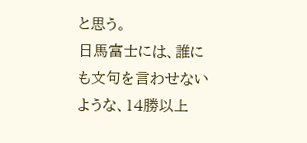と思う。
日馬富士には、誰にも文句を言わせないような、14勝以上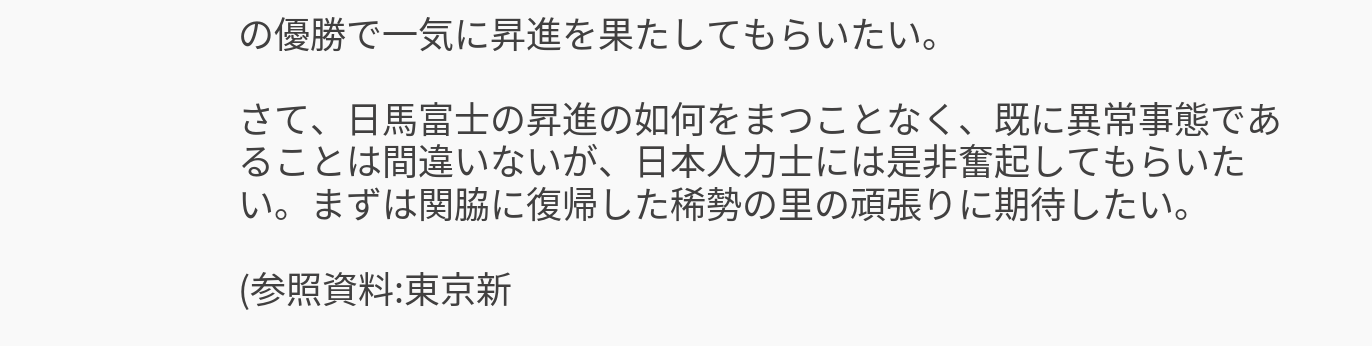の優勝で一気に昇進を果たしてもらいたい。

さて、日馬富士の昇進の如何をまつことなく、既に異常事態であることは間違いないが、日本人力士には是非奮起してもらいたい。まずは関脇に復帰した稀勢の里の頑張りに期待したい。

(参照資料:東京新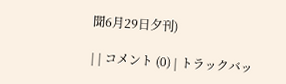聞6月29日夕刊)

| | コメント (0) | トラックバッ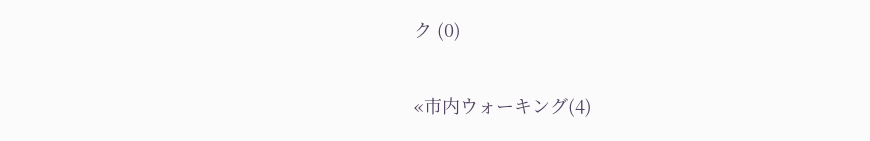ク (0)

«市内ウォーキング(4)